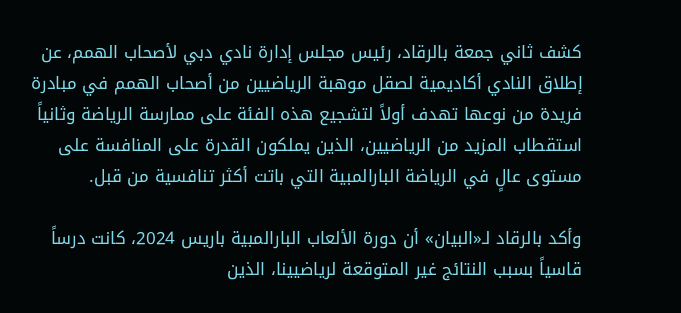كشف ثاني جمعة بالرقاد، رئيس مجلس إدارة نادي دبي لأصحاب الهمم، عن إطلاق النادي أكاديمية لصقل موهبة الرياضيين من أصحاب الهمم في مبادرة فريدة من نوعها تهدف أولاً لتشجيع هذه الفئة على ممارسة الرياضة وثانياً استقطاب المزيد من الرياضيين، الذين يملكون القدرة على المنافسة على مستوى عالٍ في الرياضة البارالمبية التي باتت أكثر تنافسية من قبل.

وأكد بالرقاد لـ«البيان» أن دورة الألعاب البارالمبية باريس 2024، كانت درساً قاسياً بسبب النتائج غير المتوقعة لرياضيينا، الذين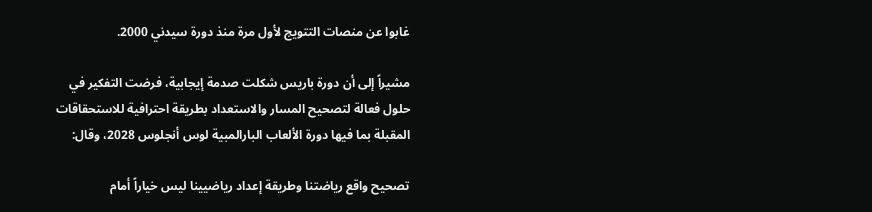غابوا عن منصات التتويج لأول مرة منذ دورة سيدني 2000.

مشيراً إلى أن دورة باريس شكلت صدمة إيجابية، فرضت التفكير في حلول فعالة لتصحيح المسار والاستعداد بطريقة احترافية للاستحقاقات المقبلة بما فيها دورة الألعاب البارالمبية لوس أنجلوس 2028، وقال:

تصحيح واقع رياضتنا وطريقة إعداد رياضيينا ليس خياراً أمام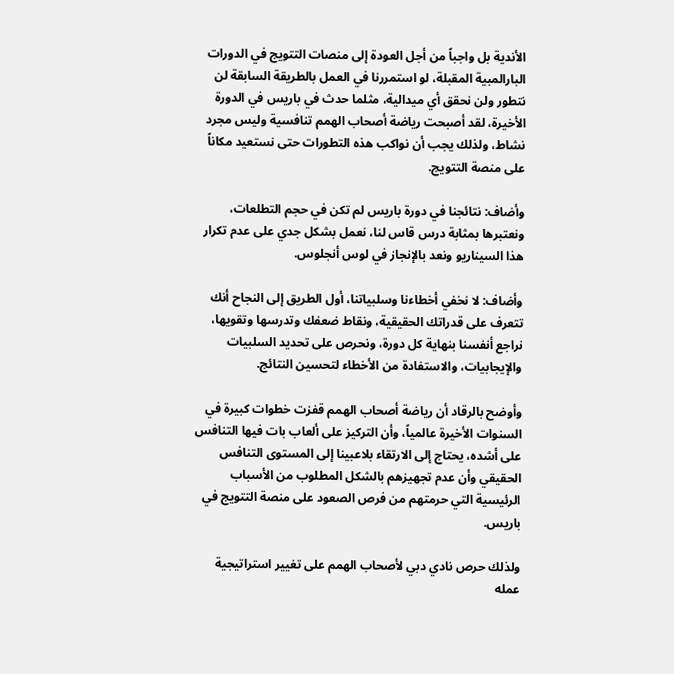الأندية بل واجباً من أجل العودة إلى منصات التتويج في الدورات البارالمبية المقبلة، لو استمررنا في العمل بالطريقة السابقة لن نتطور ولن نحقق أي ميدالية، مثلما حدث في باريس في الدورة الأخيرة، لقد أصبحت رياضة أصحاب الهمم تنافسية وليس مجرد نشاط، ولذلك يجب أن نواكب هذه التطورات حتى نستعيد مكاناً على منصة التتويج.

وأضاف: نتائجنا في دورة باريس لم تكن في حجم التطلعات، ونعتبرها بمثابة درس قاس لنا، نعمل بشكل جدي على عدم تكرار هذا السيناريو ونعد بالإنجاز في لوس أنجلوس.

وأضاف: لا نخفي أخطاءنا وسلبياتنا، أول الطريق إلى النجاح أنك تتعرف على قدراتك الحقيقية، ونقاط ضعفك وتدرسها وتقويها، نراجع أنفسنا بنهاية كل دورة، ونحرص على تحديد السلبيات والإيجابيات، والاستفادة من الأخطاء لتحسين النتائج.

وأوضح بالرقاد أن رياضة أصحاب الهمم قفزت خطوات كبيرة في السنوات الأخيرة عالمياً، وأن التركيز على ألعاب بات فيها التنافس على أشده، يحتاج إلى الارتقاء بلاعبينا إلى المستوى التنافس الحقيقي وأن عدم تجهيزهم بالشكل المطلوب من الأسباب الرئيسية التي حرمتهم من فرص الصعود على منصة التتويج في باريس.

ولذلك حرص نادي دبي لأصحاب الهمم على تغيير استراتيجية عمله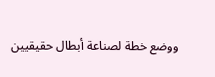ووضع خطة لصناعة أبطال حقيقيين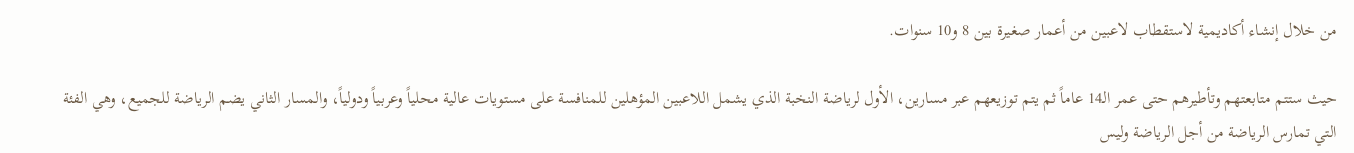من خلال إنشاء أكاديمية لاستقطاب لاعبين من أعمار صغيرة بين 8 و10 سنوات.

حيث ستتم متابعتهم وتأطيرهم حتى عمر الـ14 عاماً ثم يتم توزيعهم عبر مسارين، الأول لرياضة النخبة الذي يشمل اللاعبين المؤهلين للمنافسة على مستويات عالية محلياً وعربياً ودولياً، والمسار الثاني يضم الرياضة للجميع، وهي الفئة التي تمارس الرياضة من أجل الرياضة وليس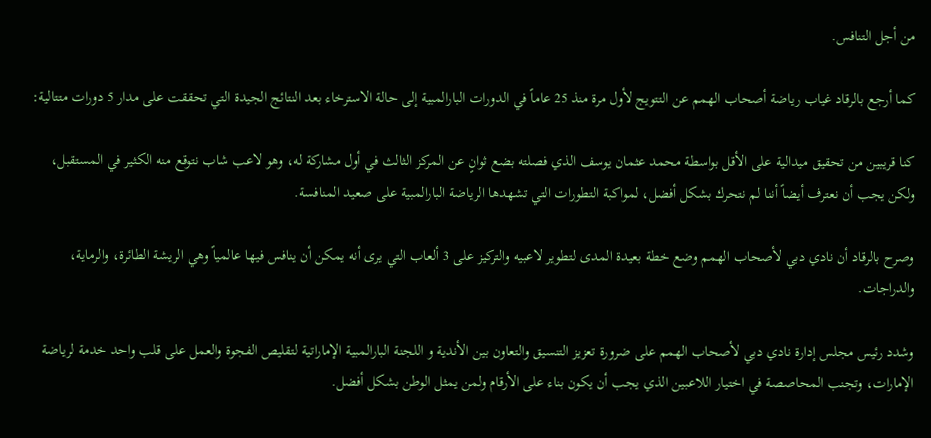من أجل التنافس.

كما أرجع بالرقاد غياب رياضة أصحاب الهمم عن التتويج لأول مرة منذ 25 عاماً في الدورات البارالمبية إلى حالة الاسترخاء بعد النتائج الجيدة التي تحققت على مدار 5 دورات متتالية:

كنا قريبين من تحقيق ميدالية على الأقل بواسطة محمد عثمان يوسف الذي فصلته بضع ثوانٍ عن المركز الثالث في أول مشاركة له، وهو لاعب شاب نتوقع منه الكثير في المستقبل، ولكن يجب أن نعترف أيضاً أننا لم نتحرك بشكل أفضل، لمواكبة التطورات التي تشهدها الرياضة البارالمبية على صعيد المنافسة.

وصرح بالرقاد أن نادي دبي لأصحاب الهمم وضع خطة بعيدة المدى لتطوير لاعبيه والتركيز على 3 ألعاب التي يرى أنه يمكن أن ينافس فيها عالمياً وهي الريشة الطائرة، والرماية، والدراجات.

وشدد رئيس مجلس إدارة نادي دبي لأصحاب الهمم على ضرورة تعزيز التنسيق والتعاون بين الأندية و اللجنة البارالمبية الإماراتية لتقليص الفجوة والعمل على قلب واحد خدمة لرياضة الإمارات، وتجنب المحاصصة في اختيار اللاعبين الذي يجب أن يكون بناء على الأرقام ولمن يمثل الوطن بشكل أفضل.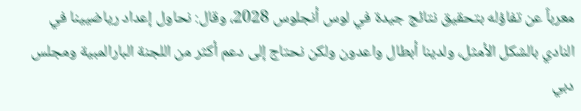معرباً عن تفاؤله بتحقيق نتائج جيدة في لوس أنجلوس 2028، وقال: نحاول إعداد رياضيينا في النادي بالشكل الأمثل، ولدينا أبطال واعدون ولكن نحتاج إلى دعم أكثر من اللجنة البارالمبية ومجلس دبي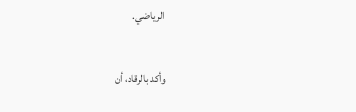الرياضي.

وأكد بالرقاد، أن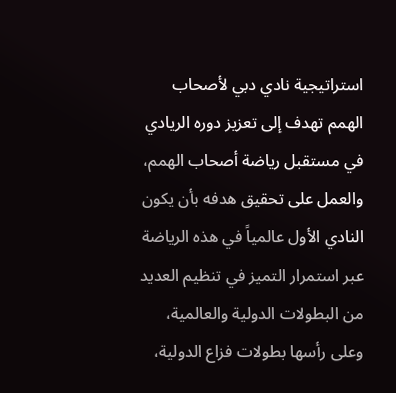استراتيجية نادي دبي لأصحاب الهمم تهدف إلى تعزيز دوره الريادي في مستقبل رياضة أصحاب الهمم، والعمل على تحقيق هدفه بأن يكون النادي الأول عالمياً في هذه الرياضة عبر استمرار التميز في تنظيم العديد من البطولات الدولية والعالمية، وعلى رأسها بطولات فزاع الدولية،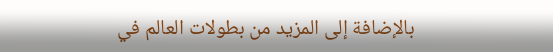بالإضافة إلى المزيد من بطولات العالم في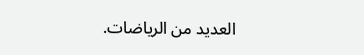العديد من الرياضات.